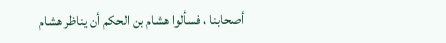أصحابنا ، فسألوا هشام بن الحكم أن يناظر هشام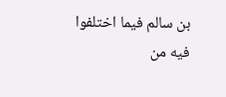بن سالم فيما اختلفوا فيه من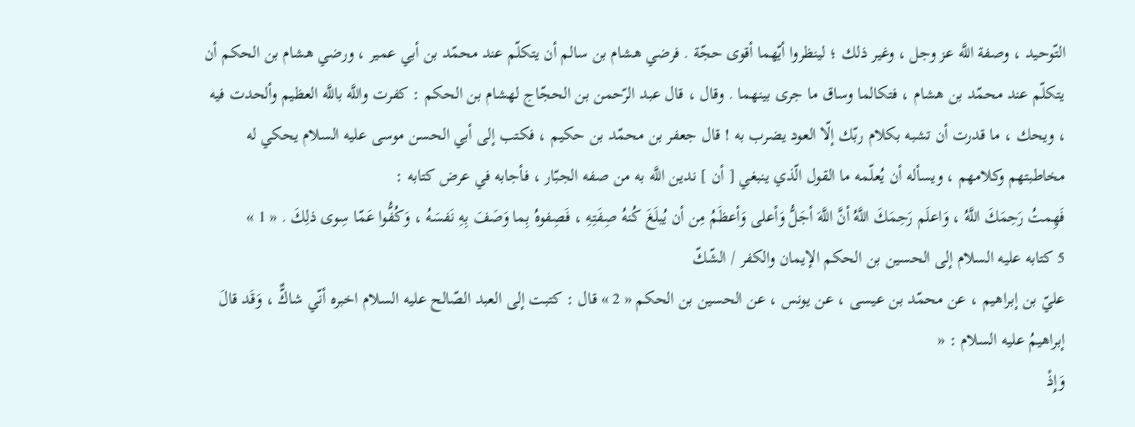التّوحيد ، وصفة اللَّه عز وجل ، وغير ذلك ؛ لينظروا أيّهما أقوى حجّة . فرضي هشام بن سالم أن يتكلّم عند محمّد بن أبي عمير ، ورضي هشام بن الحكم أن يتكلّم عند محمّد بن هشام ، فتكالما وساق ما جرى بينهما . وقال ، قال عبد الرّحمن بن الحجّاج لهشام بن الحكم : كفرت واللَّه باللَّه العظيم وألحدت فيه ، ويحك ، ما قدرت أن تشبه بكلام ربّك إلّا العود يضرب به ! قال جعفر بن محمّد بن حكيم ، فكتب إلى أبي الحسن موسى عليه السلام يحكي له مخاطبتهم وكلامهم ، ويسأله أن يُعلّمه ما القول الّذي ينبغي [ أن ] ندين اللَّه به من صفه الجبّار ، فأجابه في عرض كتابه :
فَهِمتُ رَحِمَكَ اللَّهُ ، وَاعلَم رَحِمَكَ اللَّهُ أنَّ اللَّهَ أجَلُّ وَأعلى وَأعظَمُ مِن أن يُبلَغَ كُنهُ صِفَتِهِ ، فَصِفوهُ بِما وَصَفَ بِهِ نَفسَهُ ، وَكُفُّوا عَمّا سِوى ذلِكَ . « 1 »
5 كتابه عليه السلام إلى الحسين بن الحكم الإيمان والكفر / الشّكّ
عليّ بن إبراهيم ، عن محمّد بن عيسى ، عن يونس ، عن الحسين بن الحكم « 2 » قال : كتبت إلى العبد الصّالح عليه السلام اخبره أنّي شاكٌّ ، وَقَد قالَ إبراهيمُ عليه السلام : «
وَإِذْ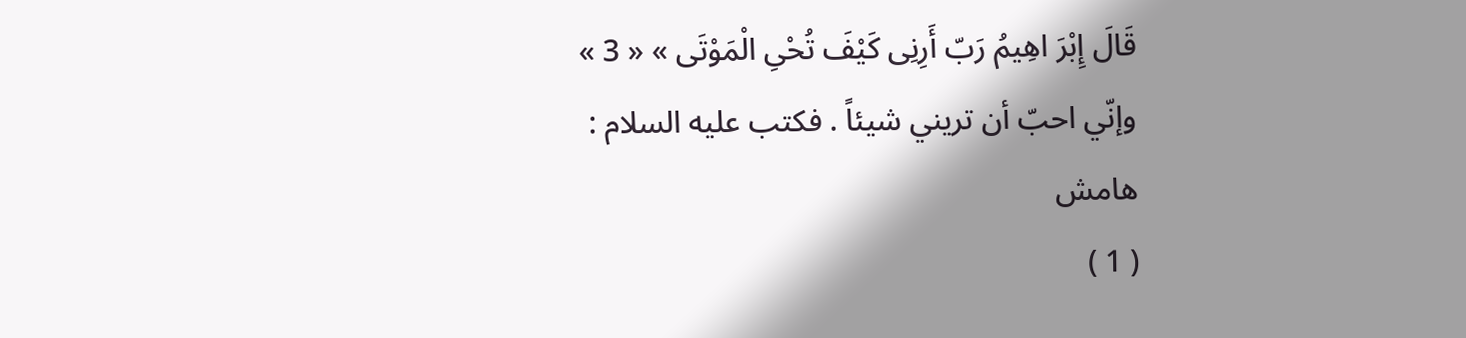قَالَ إِبْرَ اهِيمُ رَبّ أَرِنِى كَيْفَ تُحْىِ الْمَوْتَى » « 3 »
وإنّي احبّ أن تريني شيئاً . فكتب عليه السلام :
هامش
( 1 )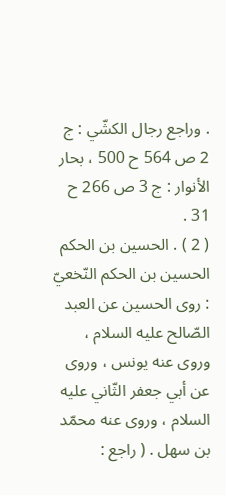. وراجع رجال الكشّي : ج 2 ص 564 ح 500 ، بحار الأنوار : ج 3 ص 266 ح 31 .
( 2 ) . الحسين بن الحكم الحسين بن الحكم النّخعيّ : روى الحسين عن العبد الصّالح عليه السلام ، وروى عنه يونس ، وروى عن أبي جعفر الثّاني عليه السلام ، وروى عنه محمّد بن سهل . ( راجع :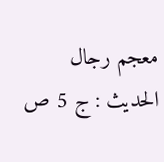معجم رجال الحديث : ج 5 ص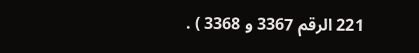221 الرقم 3367 و 3368 ) .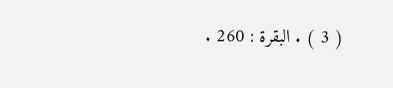( 3 ) . البقرة : 260 .